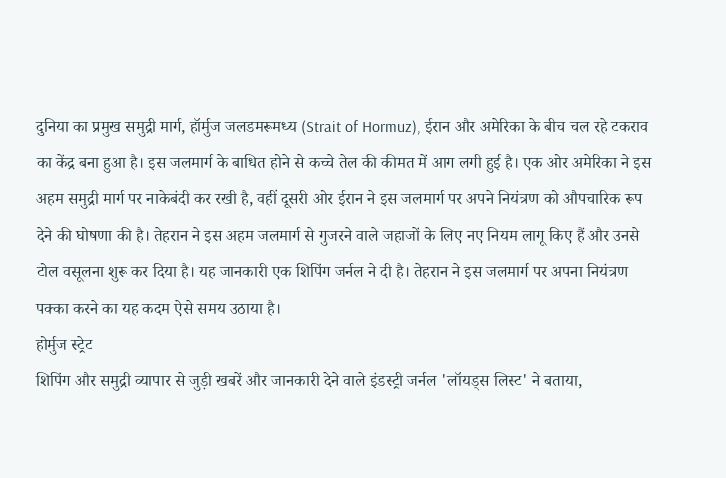दुनिया का प्रमुख समुद्री मार्ग, हॉर्मुज जलडमरूमध्य (Strait of Hormuz), ईरान और अमेरिका के बीच चल रहे टकराव का केंद्र बना हुआ है। इस जलमार्ग के बाधित होने से कच्चे तेल की कीमत में आग लगी हुई है। एक ओर अमेरिका ने इस अहम समुद्री मार्ग पर नाकेबंदी कर रखी है, वहीं दूसरी ओर ईरान ने इस जलमार्ग पर अपने नियंत्रण को औपचारिक रूप देने की घोषणा की है। तेहरान ने इस अहम जलमार्ग से गुजरने वाले जहाजों के लिए नए नियम लागू किए हैं और उनसे टोल वसूलना शुरू कर दिया है। यह जानकारी एक शिपिंग जर्नल ने दी है। तेहरान ने इस जलमार्ग पर अपना नियंत्रण पक्का करने का यह कदम ऐसे समय उठाया है।
होर्मुज स्ट्रेट
शिपिंग और समुद्री व्यापार से जुड़ी खबरें और जानकारी देने वाले इंडस्ट्री जर्नल 'लॉयड्स लिस्ट' ने बताया,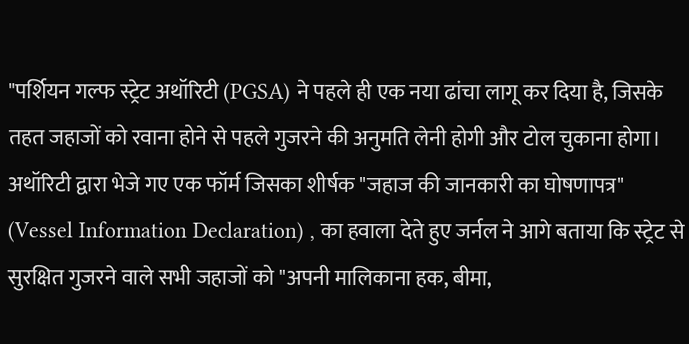"पर्शियन गल्फ स्ट्रेट अथॉरिटी (PGSA) ने पहले ही एक नया ढांचा लागू कर दिया है, जिसके तहत जहाजों को रवाना होने से पहले गुजरने की अनुमति लेनी होगी और टोल चुकाना होगा। अथॉरिटी द्वारा भेजे गए एक फॉर्म जिसका शीर्षक "जहाज की जानकारी का घोषणापत्र" (Vessel Information Declaration) , का हवाला देते हुए जर्नल ने आगे बताया कि स्ट्रेट से सुरक्षित गुजरने वाले सभी जहाजों को "अपनी मालिकाना हक, बीमा,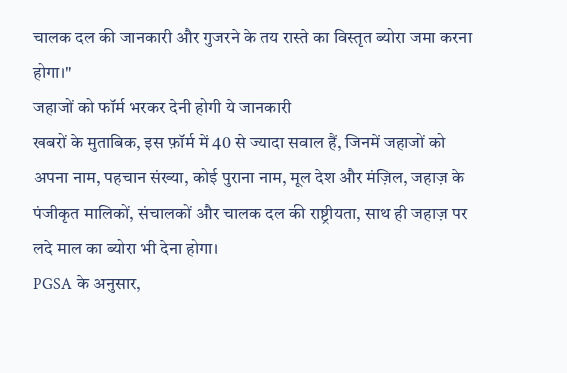चालक दल की जानकारी और गुजरने के तय रास्ते का विस्तृत ब्योरा जमा करना होगा।"
जहाजों को फॉर्म भरकर देनी होगी ये जानकारी
खबरों के मुताबिक, इस फ़ॉर्म में 40 से ज्यादा सवाल हैं, जिनमें जहाजों को अपना नाम, पहचान संख्या, कोई पुराना नाम, मूल देश और मंज़िल, जहाज़ के पंजीकृत मालिकों, संचालकों और चालक दल की राष्ट्रीयता, साथ ही जहाज़ पर लदे माल का ब्योरा भी देना होगा।
PGSA के अनुसार,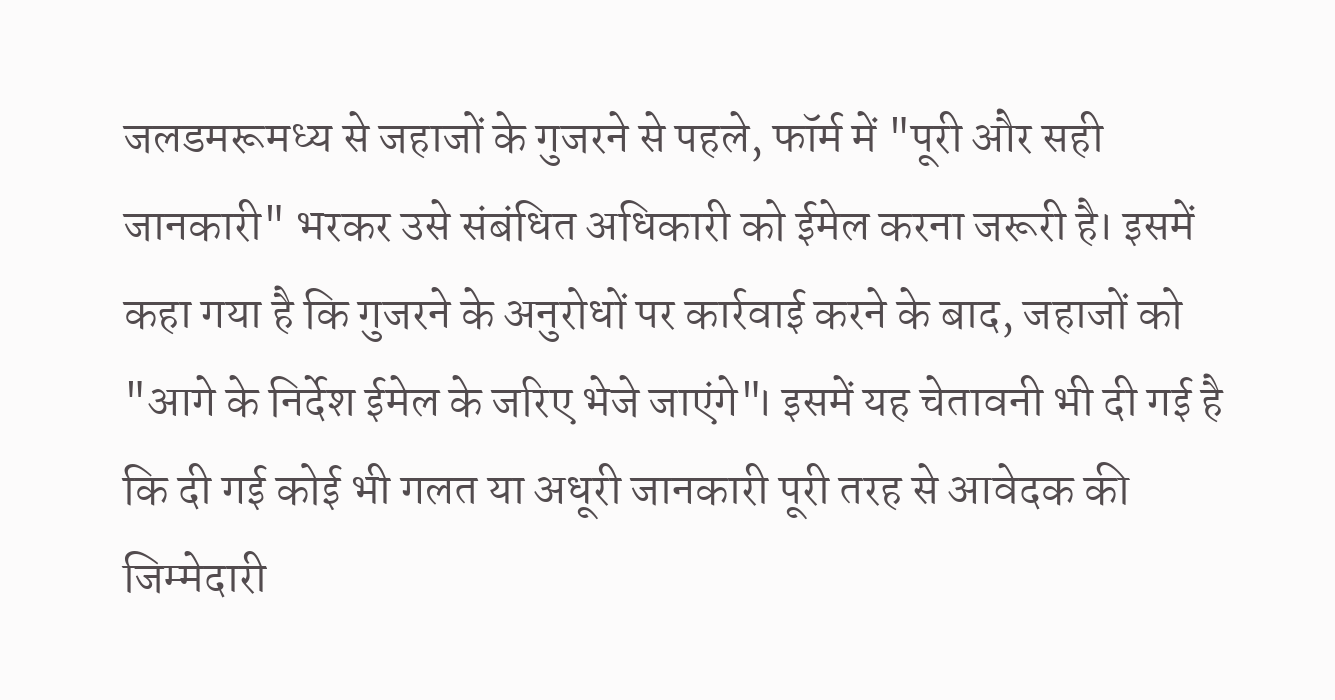जलडमरूमध्य से जहाजों के गुजरने से पहले, फॉर्म में "पूरी और सही जानकारी" भरकर उसे संबंधित अधिकारी को ईमेल करना जरूरी है। इसमें कहा गया है कि गुजरने के अनुरोधों पर कार्रवाई करने के बाद, जहाजों को "आगे के निर्देश ईमेल के जरिए भेजे जाएंगे"। इसमें यह चेतावनी भी दी गई है कि दी गई कोई भी गलत या अधूरी जानकारी पूरी तरह से आवेदक की जिम्मेदारी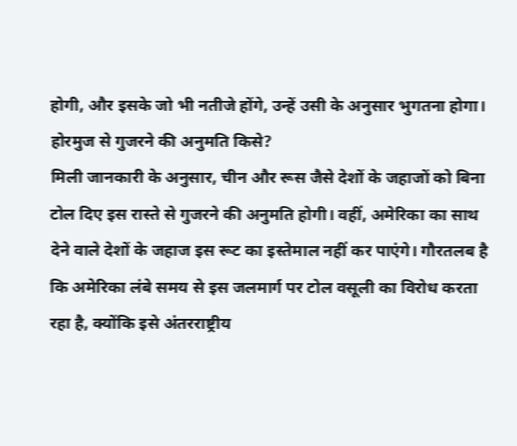होगी, और इसके जो भी नतीजे होंगे, उन्हें उसी के अनुसार भुगतना होगा।
होरमुज से गुजरने की अनुमति किसे?
मिली जानकारी के अनुसार, चीन और रूस जैसे देशों के जहाजों को बिना टोल दिए इस रास्ते से गुजरने की अनुमति होगी। वहीं, अमेरिका का साथ देने वाले देशों के जहाज इस रूट का इस्तेमाल नहीं कर पाएंगे। गौरतलब है कि अमेरिका लंबे समय से इस जलमार्ग पर टोल वसूली का विरोध करता रहा है, क्योंकि इसे अंतरराष्ट्रीय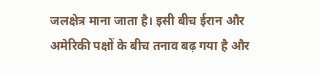जलक्षेत्र माना जाता है। इसी बीच ईरान और अमेरिकी पक्षों के बीच तनाव बढ़ गया है और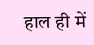हाल ही में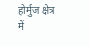होर्मुज क्षेत्र में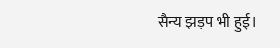सैन्य झड़प भी हुई।